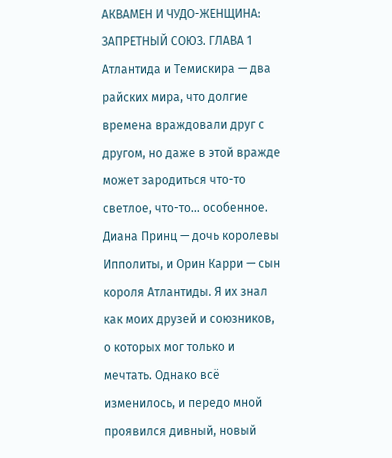АКВАМЕН И ЧУДО-ЖЕНЩИНА: ЗАПРЕТНЫЙ СОЮЗ. ГЛАВА 1
Атлантида и Темискира — два райских мира, что долгие времена враждовали друг с другом, но даже в этой вражде может зародиться что-то светлое, что-то... особенное. Диана Принц — дочь королевы Ипполиты, и Орин Карри — сын короля Атлантиды. Я их знал как моих друзей и союзников, о которых мог только и мечтать. Однако всё изменилось, и передо мной проявился дивный, новый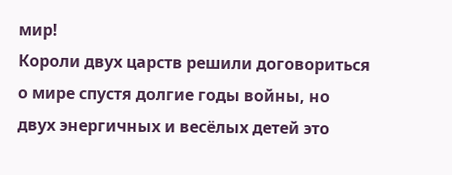мир!
Короли двух царств решили договориться о мире спустя долгие годы войны, но двух энергичных и весёлых детей это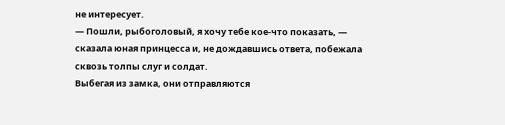не интересует.
— Пошли, рыбоголовый, я хочу тебе кое-что показать, — сказала юная принцесса и, не дождавшись ответа, побежала сквозь толпы слуг и солдат.
Выбегая из замка, они отправляются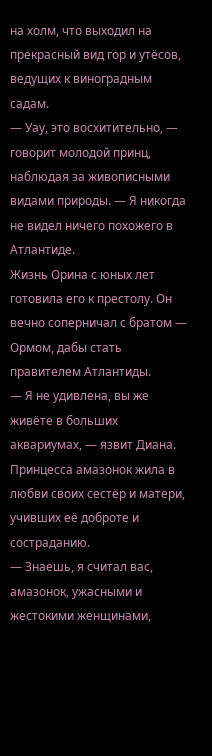на холм, что выходил на прекрасный вид гор и утёсов, ведущих к виноградным садам.
— Уау, это восхитительно, — говорит молодой принц, наблюдая за живописными видами природы. — Я никогда не видел ничего похожего в Атлантиде.
Жизнь Орина с юных лет готовила его к престолу. Он вечно соперничал с братом — Ормом, дабы стать правителем Атлантиды.
— Я не удивлена, вы же живёте в больших аквариумах, — язвит Диана.
Принцесса амазонок жила в любви своих сестёр и матери, учивших её доброте и состраданию.
— Знаешь, я считал вас, амазонок, ужасными и жестокими женщинами,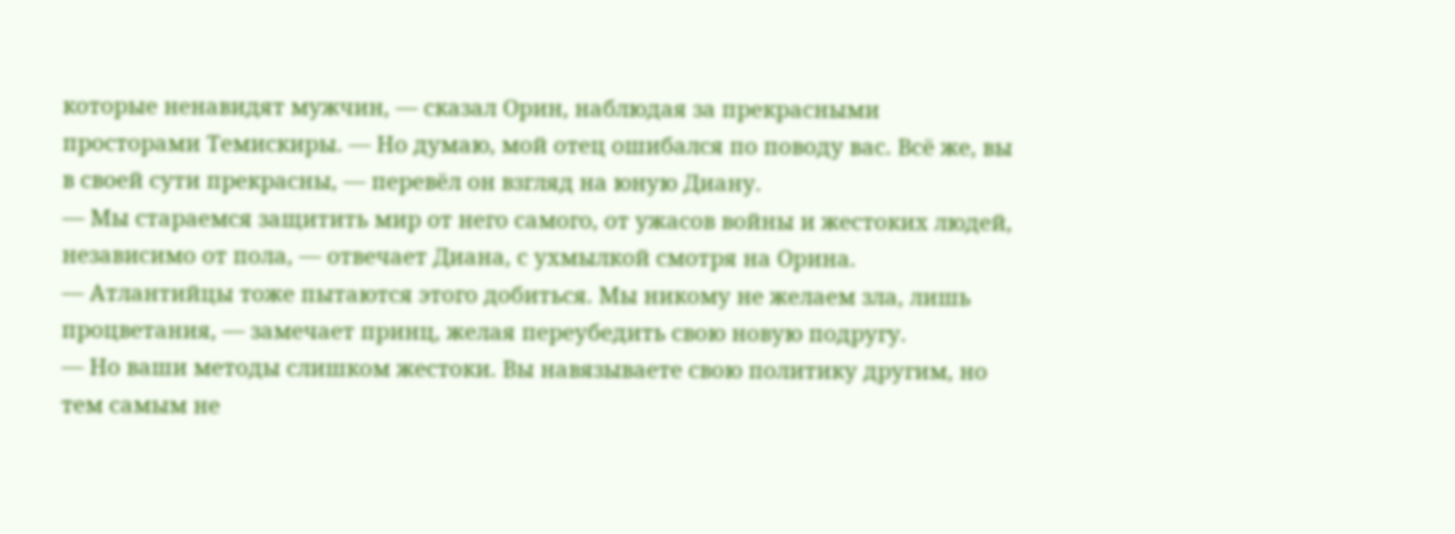которые ненавидят мужчин, — сказал Орин, наблюдая за прекрасными просторами Темискиры. — Но думаю, мой отец ошибался по поводу вас. Всё же, вы в своей сути прекрасны, — перевёл он взгляд на юную Диану.
— Мы стараемся защитить мир от него самого, от ужасов войны и жестоких людей, независимо от пола, — отвечает Диана, с ухмылкой смотря на Орина.
— Атлантийцы тоже пытаются этого добиться. Мы никому не желаем зла, лишь процветания, — замечает принц, желая переубедить свою новую подругу.
— Но ваши методы слишком жестоки. Вы навязываете свою политику другим, но тем самым не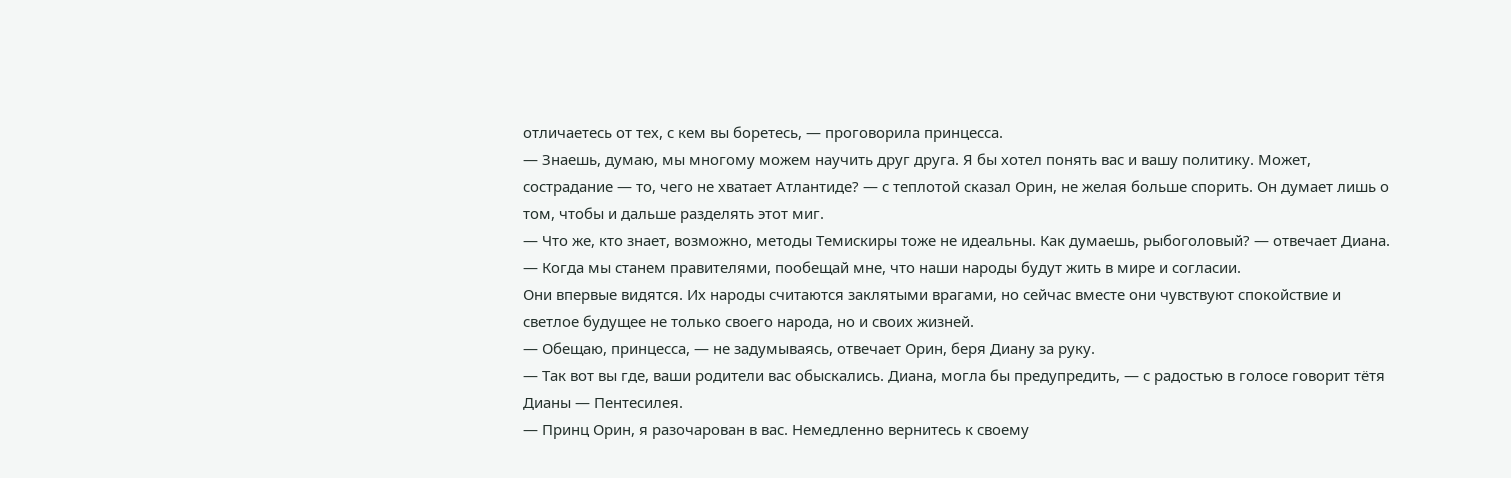отличаетесь от тех, с кем вы боретесь, — проговорила принцесса.
— Знаешь, думаю, мы многому можем научить друг друга. Я бы хотел понять вас и вашу политику. Может, сострадание — то, чего не хватает Атлантиде? — с теплотой сказал Орин, не желая больше спорить. Он думает лишь о том, чтобы и дальше разделять этот миг.
— Что же, кто знает, возможно, методы Темискиры тоже не идеальны. Как думаешь, рыбоголовый? — отвечает Диана. — Когда мы станем правителями, пообещай мне, что наши народы будут жить в мире и согласии.
Они впервые видятся. Их народы считаются заклятыми врагами, но сейчас вместе они чувствуют спокойствие и светлое будущее не только своего народа, но и своих жизней.
— Обещаю, принцесса, — не задумываясь, отвечает Орин, беря Диану за руку.
— Так вот вы где, ваши родители вас обыскались. Диана, могла бы предупредить, — с радостью в голосе говорит тётя Дианы — Пентесилея.
— Принц Орин, я разочарован в вас. Немедленно вернитесь к своему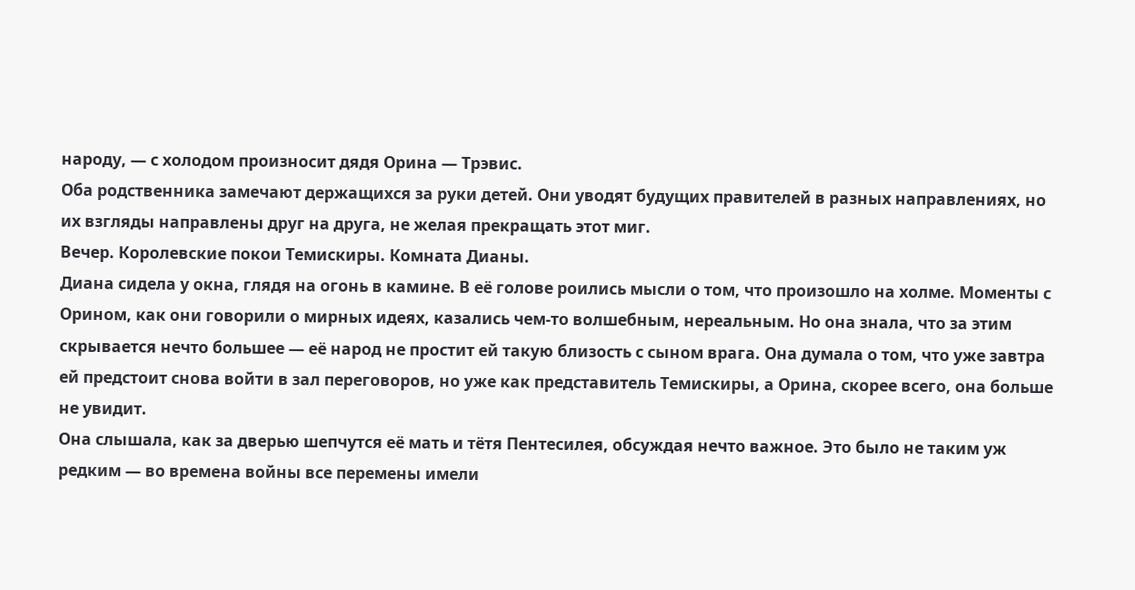народу, — с холодом произносит дядя Орина — Трэвис.
Оба родственника замечают держащихся за руки детей. Они уводят будущих правителей в разных направлениях, но их взгляды направлены друг на друга, не желая прекращать этот миг.
Вечер. Королевские покои Темискиры. Комната Дианы.
Диана сидела у окна, глядя на огонь в камине. В её голове роились мысли о том, что произошло на холме. Моменты с Орином, как они говорили о мирных идеях, казались чем-то волшебным, нереальным. Но она знала, что за этим скрывается нечто большее — её народ не простит ей такую близость с сыном врага. Она думала о том, что уже завтра ей предстоит снова войти в зал переговоров, но уже как представитель Темискиры, а Орина, скорее всего, она больше не увидит.
Она слышала, как за дверью шепчутся её мать и тётя Пентесилея, обсуждая нечто важное. Это было не таким уж редким — во времена войны все перемены имели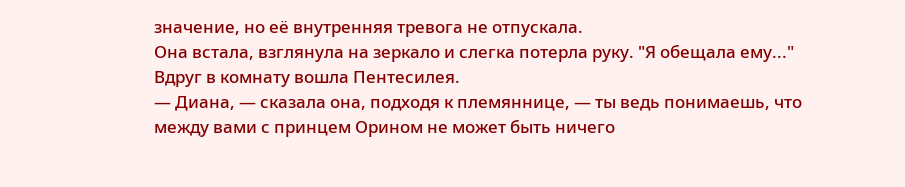значение, но её внутренняя тревога не отпускала.
Она встала, взглянула на зеркало и слегка потерла руку. "Я обещала ему..."
Вдруг в комнату вошла Пентесилея.
— Диана, — сказала она, подходя к племяннице, — ты ведь понимаешь, что между вами с принцем Орином не может быть ничего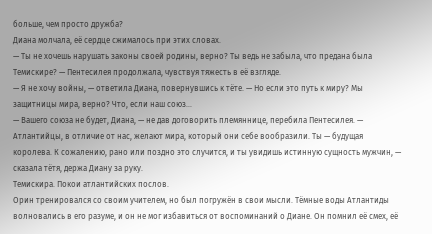больше, чем просто дружба?
Диана молчала, её сердце сжималось при этих словах.
— Ты не хочешь нарушать законы своей родины, верно? Ты ведь не забыла, что предана была Темискире? — Пентесилея продолжала, чувствуя тяжесть в её взгляде.
— Я не хочу войны, — ответила Диана, повернувшись к тёте. — Но если это путь к миру? Мы защитницы мира, верно? Что, если наш союз...
— Вашего союза не будет, Диана, — не дав договорить племяннице, перебила Пентесилея. — Атлантийцы, в отличие от нас, желают мира, который они себе вообразили. Ты — будущая королева. К сожалению, рано или поздно это случится, и ты увидишь истинную сущность мужчин, — сказала тётя, держа Диану за руку.
Темискира. Покои атлантийских послов.
Орин тренировался со своим учителем, но был погружён в свои мысли. Тёмные воды Атлантиды волновались в его разуме, и он не мог избавиться от воспоминаний о Диане. Он помнил её смех, её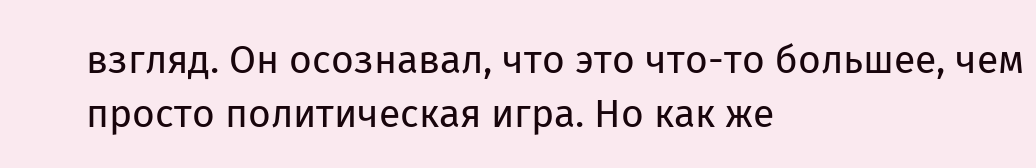взгляд. Он осознавал, что это что-то большее, чем просто политическая игра. Но как же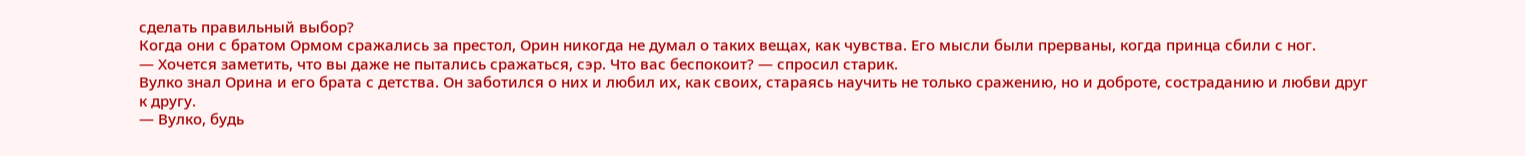сделать правильный выбор?
Когда они с братом Ормом сражались за престол, Орин никогда не думал о таких вещах, как чувства. Его мысли были прерваны, когда принца сбили с ног.
— Хочется заметить, что вы даже не пытались сражаться, сэр. Что вас беспокоит? — спросил старик.
Вулко знал Орина и его брата с детства. Он заботился о них и любил их, как своих, стараясь научить не только сражению, но и доброте, состраданию и любви друг к другу.
— Вулко, будь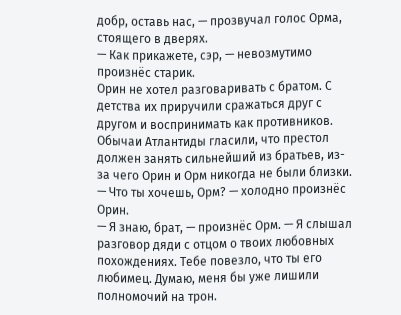добр, оставь нас, — прозвучал голос Орма, стоящего в дверях.
— Как прикажете, сэр, — невозмутимо произнёс старик.
Орин не хотел разговаривать с братом. С детства их приручили сражаться друг с другом и воспринимать как противников. Обычаи Атлантиды гласили, что престол должен занять сильнейший из братьев, из-за чего Орин и Орм никогда не были близки.
— Что ты хочешь, Орм? — холодно произнёс Орин.
— Я знаю, брат, — произнёс Орм. — Я слышал разговор дяди с отцом о твоих любовных похождениях. Тебе повезло, что ты его любимец. Думаю, меня бы уже лишили полномочий на трон.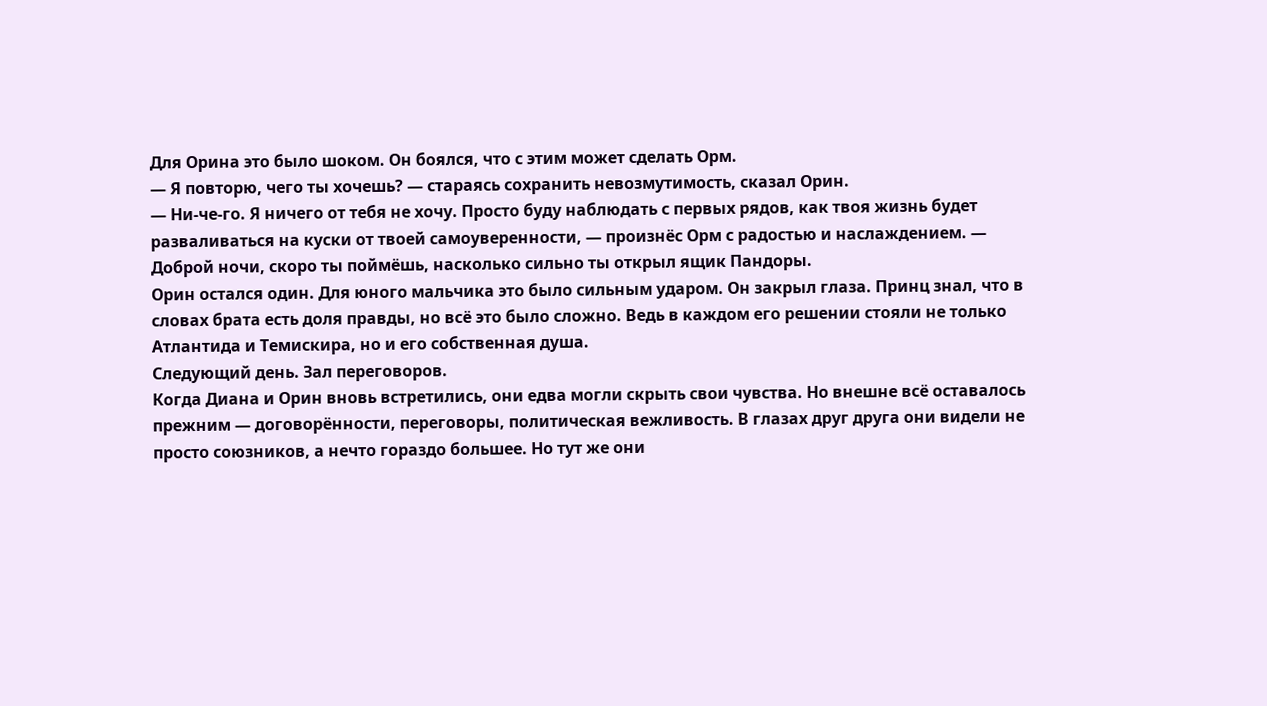Для Орина это было шоком. Он боялся, что с этим может сделать Орм.
— Я повторю, чего ты хочешь? — стараясь сохранить невозмутимость, сказал Орин.
— Ни-че-го. Я ничего от тебя не хочу. Просто буду наблюдать с первых рядов, как твоя жизнь будет разваливаться на куски от твоей самоуверенности, — произнёс Орм с радостью и наслаждением. — Доброй ночи, скоро ты поймёшь, насколько сильно ты открыл ящик Пандоры.
Орин остался один. Для юного мальчика это было сильным ударом. Он закрыл глаза. Принц знал, что в словах брата есть доля правды, но всё это было сложно. Ведь в каждом его решении стояли не только Атлантида и Темискира, но и его собственная душа.
Следующий день. Зал переговоров.
Когда Диана и Орин вновь встретились, они едва могли скрыть свои чувства. Но внешне всё оставалось прежним — договорённости, переговоры, политическая вежливость. В глазах друг друга они видели не просто союзников, а нечто гораздо большее. Но тут же они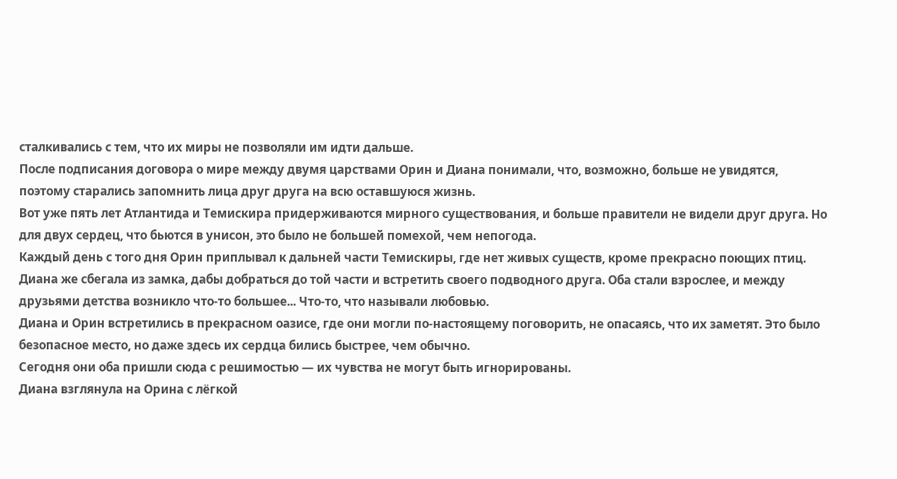сталкивались с тем, что их миры не позволяли им идти дальше.
После подписания договора о мире между двумя царствами Орин и Диана понимали, что, возможно, больше не увидятся, поэтому старались запомнить лица друг друга на всю оставшуюся жизнь.
Вот уже пять лет Атлантида и Темискира придерживаются мирного существования, и больше правители не видели друг друга. Но для двух сердец, что бьются в унисон, это было не большей помехой, чем непогода.
Каждый день с того дня Орин приплывал к дальней части Темискиры, где нет живых существ, кроме прекрасно поющих птиц. Диана же сбегала из замка, дабы добраться до той части и встретить своего подводного друга. Оба стали взрослее, и между друзьями детства возникло что-то большее... Что-то, что называли любовью.
Диана и Орин встретились в прекрасном оазисе, где они могли по-настоящему поговорить, не опасаясь, что их заметят. Это было безопасное место, но даже здесь их сердца бились быстрее, чем обычно.
Сегодня они оба пришли сюда с решимостью — их чувства не могут быть игнорированы.
Диана взглянула на Орина с лёгкой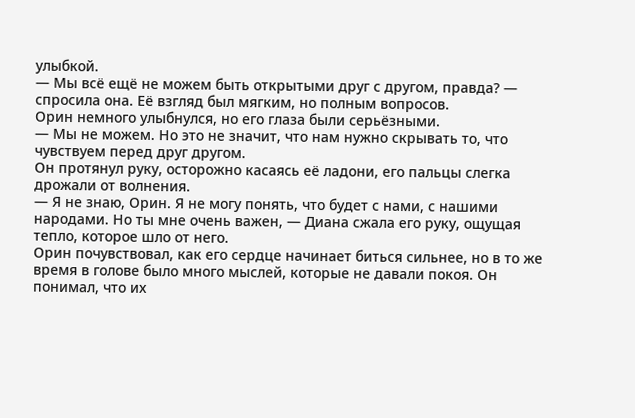улыбкой.
— Мы всё ещё не можем быть открытыми друг с другом, правда? — спросила она. Её взгляд был мягким, но полным вопросов.
Орин немного улыбнулся, но его глаза были серьёзными.
— Мы не можем. Но это не значит, что нам нужно скрывать то, что чувствуем перед друг другом.
Он протянул руку, осторожно касаясь её ладони, его пальцы слегка дрожали от волнения.
— Я не знаю, Орин. Я не могу понять, что будет с нами, с нашими народами. Но ты мне очень важен, — Диана сжала его руку, ощущая тепло, которое шло от него.
Орин почувствовал, как его сердце начинает биться сильнее, но в то же время в голове было много мыслей, которые не давали покоя. Он понимал, что их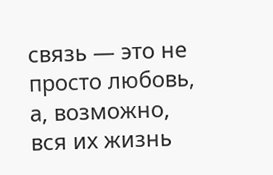связь — это не просто любовь, а, возможно, вся их жизнь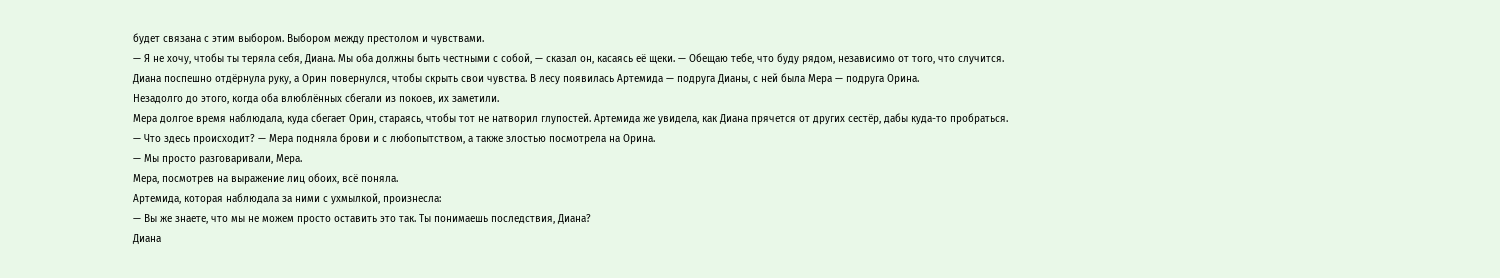будет связана с этим выбором. Выбором между престолом и чувствами.
— Я не хочу, чтобы ты теряла себя, Диана. Мы оба должны быть честными с собой, — сказал он, касаясь её щеки. — Обещаю тебе, что буду рядом, независимо от того, что случится.
Диана поспешно отдёрнула руку, а Орин повернулся, чтобы скрыть свои чувства. В лесу появилась Артемида — подруга Дианы, с ней была Мера — подруга Орина.
Незадолго до этого, когда оба влюблённых сбегали из покоев, их заметили.
Мера долгое время наблюдала, куда сбегает Орин, стараясь, чтобы тот не натворил глупостей. Артемида же увидела, как Диана прячется от других сестёр, дабы куда-то пробраться.
— Что здесь происходит? — Мера подняла брови и с любопытством, а также злостью посмотрела на Орина.
— Мы просто разговаривали, Мера.
Мера, посмотрев на выражение лиц обоих, всё поняла.
Артемида, которая наблюдала за ними с ухмылкой, произнесла:
— Вы же знаете, что мы не можем просто оставить это так. Ты понимаешь последствия, Диана?
Диана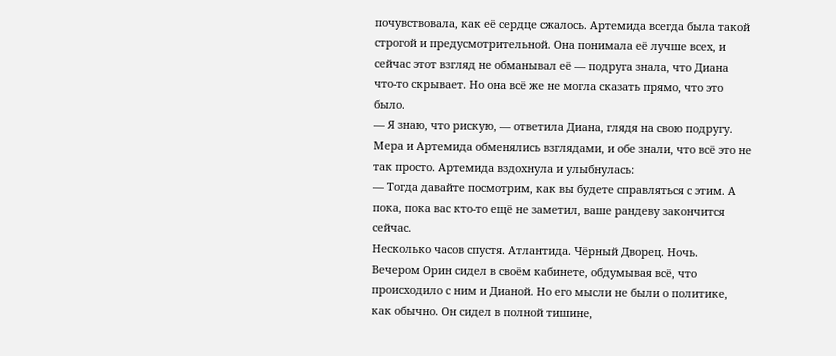почувствовала, как её сердце сжалось. Артемида всегда была такой строгой и предусмотрительной. Она понимала её лучше всех, и сейчас этот взгляд не обманывал её — подруга знала, что Диана что-то скрывает. Но она всё же не могла сказать прямо, что это было.
— Я знаю, что рискую, — ответила Диана, глядя на свою подругу.
Мера и Артемида обменялись взглядами, и обе знали, что всё это не так просто. Артемида вздохнула и улыбнулась:
— Тогда давайте посмотрим, как вы будете справляться с этим. А пока, пока вас кто-то ещё не заметил, ваше рандеву закончится сейчас.
Несколько часов спустя. Атлантида. Чёрный Дворец. Ночь.
Вечером Орин сидел в своём кабинете, обдумывая всё, что происходило с ним и Дианой. Но его мысли не были о политике, как обычно. Он сидел в полной тишине,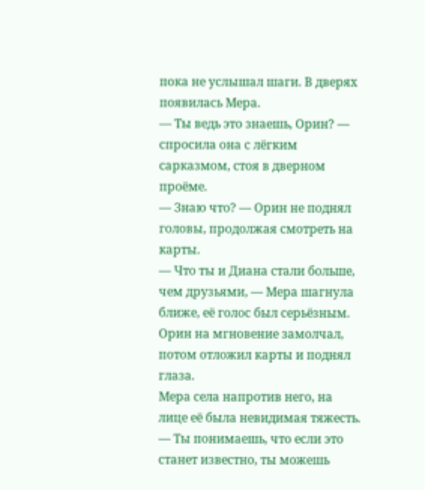пока не услышал шаги. В дверях появилась Мера.
— Ты ведь это знаешь, Орин? — спросила она с лёгким сарказмом, стоя в дверном проёме.
— Знаю что? — Орин не поднял головы, продолжая смотреть на карты.
— Что ты и Диана стали больше, чем друзьями, — Мера шагнула ближе, её голос был серьёзным.
Орин на мгновение замолчал, потом отложил карты и поднял глаза.
Мера села напротив него, на лице её была невидимая тяжесть.
— Ты понимаешь, что если это станет известно, ты можешь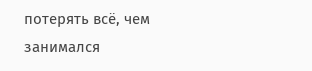потерять всё, чем занимался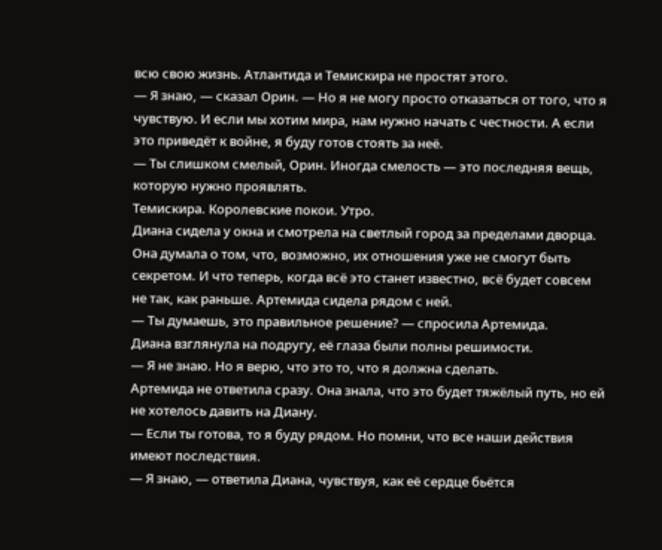всю свою жизнь. Атлантида и Темискира не простят этого.
— Я знаю, — сказал Орин. — Но я не могу просто отказаться от того, что я чувствую. И если мы хотим мира, нам нужно начать с честности. А если это приведёт к войне, я буду готов стоять за неё.
— Ты слишком смелый, Орин. Иногда смелость — это последняя вещь, которую нужно проявлять.
Темискира. Королевские покои. Утро.
Диана сидела у окна и смотрела на светлый город за пределами дворца. Она думала о том, что, возможно, их отношения уже не смогут быть секретом. И что теперь, когда всё это станет известно, всё будет совсем не так, как раньше. Артемида сидела рядом с ней.
— Ты думаешь, это правильное решение? — спросила Артемида.
Диана взглянула на подругу, её глаза были полны решимости.
— Я не знаю. Но я верю, что это то, что я должна сделать.
Артемида не ответила сразу. Она знала, что это будет тяжёлый путь, но ей не хотелось давить на Диану.
— Если ты готова, то я буду рядом. Но помни, что все наши действия имеют последствия.
— Я знаю, — ответила Диана, чувствуя, как её сердце бьётся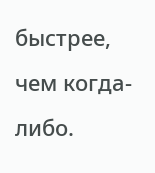быстрее, чем когда-либо.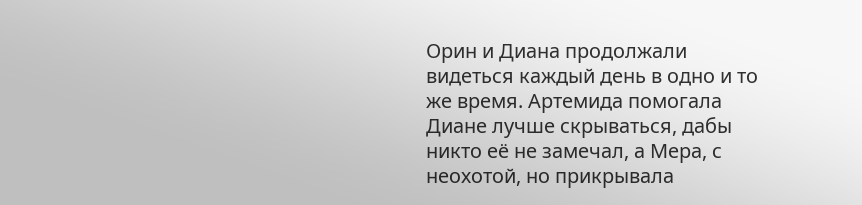Орин и Диана продолжали видеться каждый день в одно и то же время. Артемида помогала Диане лучше скрываться, дабы никто её не замечал, а Мера, с неохотой, но прикрывала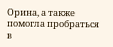Орина, а также помогла пробраться в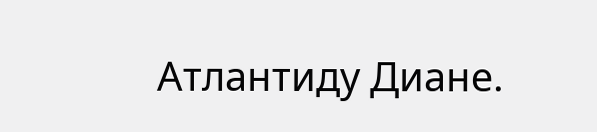Атлантиду Диане.